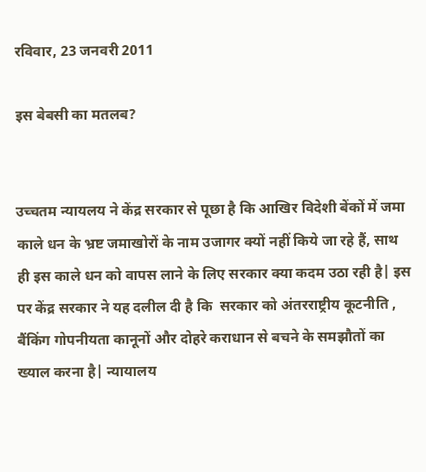रविवार, 23 जनवरी 2011

इस बेबसी का मतलब?


उच्चतम न्यायलय ने केंद्र सरकार से पूछा है कि आखिर विदेशी बेंकों में जमा काले धन के भ्रष्ट जमाखोरों के नाम उजागर क्यों नहीं किये जा रहे हैं, साथ ही इस काले धन को वापस लाने के लिए सरकार क्या कदम उठा रही है| इस पर केंद्र सरकार ने यह दलील दी है कि  सरकार को अंतरराष्ट्रीय कूटनीति , बैंकिंग गोपनीयता कानूनों और दोहरे कराधान से बचने के समझौतों का ख्याल करना है| न्यायालय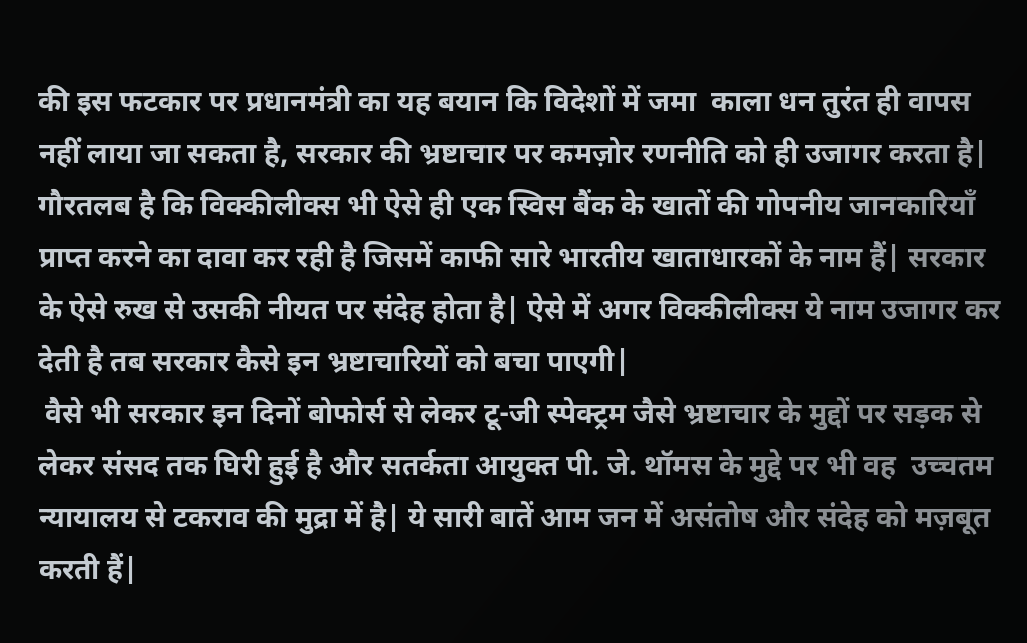की इस फटकार पर प्रधानमंत्री का यह बयान कि विदेशों में जमा  काला धन तुरंत ही वापस नहीं लाया जा सकता है, सरकार की भ्रष्टाचार पर कमज़ोर रणनीति को ही उजागर करता है|
गौरतलब है कि विक्कीलीक्स भी ऐसे ही एक स्विस बैंक के खातों की गोपनीय जानकारियाँ प्राप्त करने का दावा कर रही है जिसमें काफी सारे भारतीय खाताधारकों के नाम हैं| सरकार के ऐसे रुख से उसकी नीयत पर संदेह होता है| ऐसे में अगर विक्कीलीक्स ये नाम उजागर कर देती है तब सरकार कैसे इन भ्रष्टाचारियों को बचा पाएगी|
 वैसे भी सरकार इन दिनों बोफोर्स से लेकर टू-जी स्पेक्ट्रम जैसे भ्रष्टाचार के मुद्दों पर सड़क से लेकर संसद तक घिरी हुई है और सतर्कता आयुक्त पी. जे. थॉमस के मुद्दे पर भी वह  उच्चतम न्यायालय से टकराव की मुद्रा में है| ये सारी बातें आम जन में असंतोष और संदेह को मज़बूत करती हैं|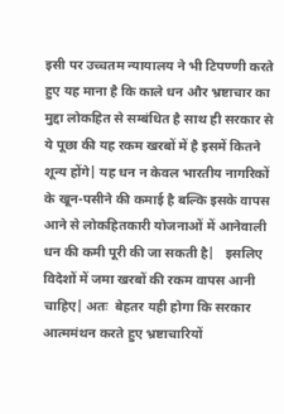इसी पर उच्चतम न्यायालय ने भी टिपण्णी करते हुए यह माना है कि काले धन और भ्रष्टाचार का मुद्दा लोकहित से सम्बंधित है साथ ही सरकार से ये पूछा की यह रकम खरबों में है इसमें कितने शून्य होंगे| यह धन न केवल भारतीय नागरिकों के खून-पसीने की कमाई है बल्कि इसके वापस आने से लोकहितकारी योजनाओं में आनेवाली धन की कमी पूरी की जा सकती है|   इसलिए विदेशों में जमा खरबों की रकम वापस आनी चाहिए| अतः  बेहतर यही होगा कि सरकार आत्ममंथन करते हुए भ्रष्टाचारियों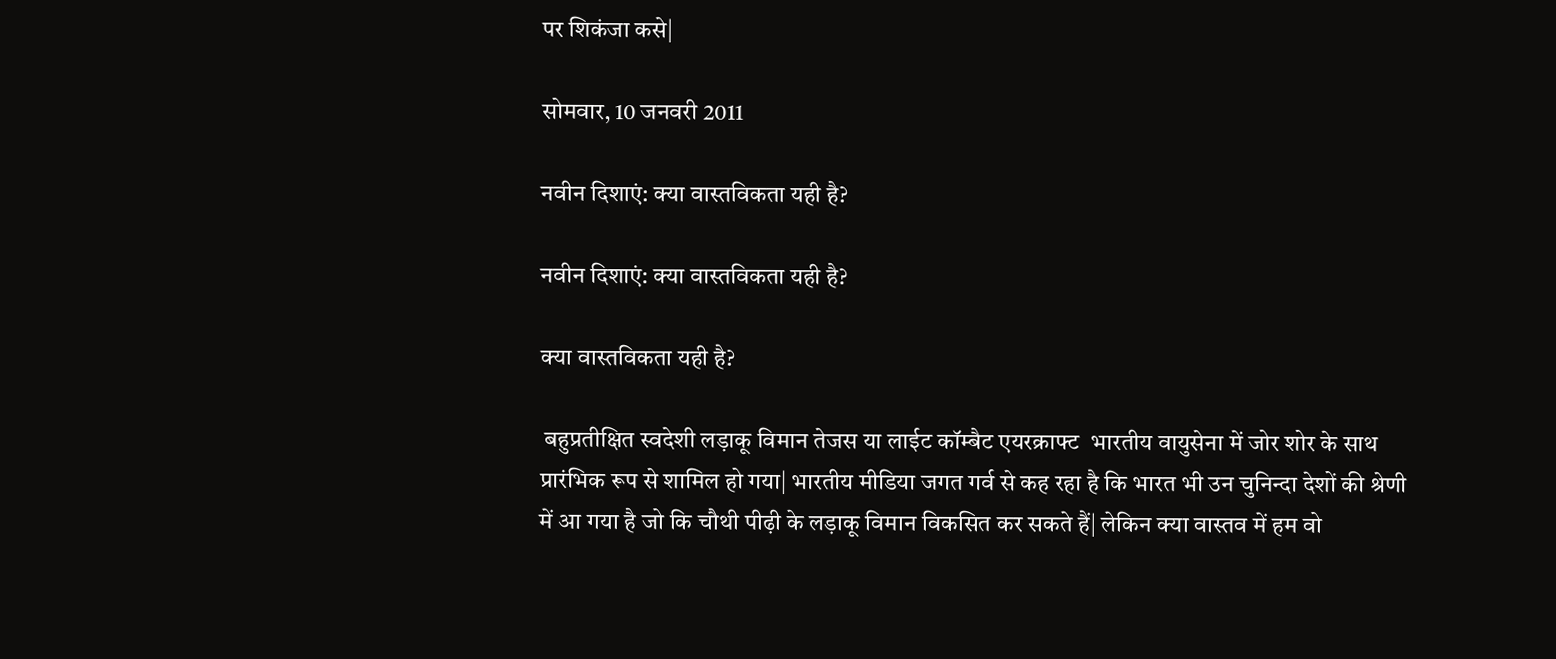पर शिकंजा कसे|

सोमवार, 10 जनवरी 2011

नवीन दिशाएं: क्या वास्तविकता यही है?

नवीन दिशाएं: क्या वास्तविकता यही है?

क्या वास्तविकता यही है?

 बहुप्रतीक्षित स्वदेशी लड़ाकू विमान तेजस या लाईट कॉम्बैट एयरक्राफ्ट  भारतीय वायुसेना में जोर शोर के साथ प्रारंभिक रूप से शामिल हो गया| भारतीय मीडिया जगत गर्व से कह रहा है कि भारत भी उन चुनिन्दा देशों की श्रेणी में आ गया है जो कि चौथी पीढ़ी के लड़ाकू विमान विकसित कर सकते हैं| लेकिन क्या वास्तव में हम वो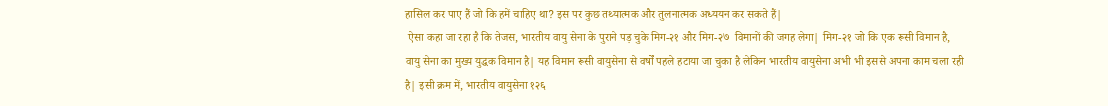हासिल कर पाए हैं जो कि हमें चाहिए था? इस पर कुछ तथ्यात्मक और तुलनात्मक अध्ययन कर सकते हैं|
 ऐसा कहा जा रहा है कि तेजस, भारतीय वायु सेना के पुराने पड़ चुके मिग-२१ और मिग-२७  विमानों की जगह लेगा| मिग-२१ जो कि एक रूसी विमान है, वायु सेना का मुख्य युद्धक विमान है| यह विमान रूसी वायुसेना से वर्षों पहले हटाया जा चुका है लेकिन भारतीय वायुसेना अभी भी इससे अपना काम चला रही है| इसी क्रम में, भारतीय वायुसेना १२६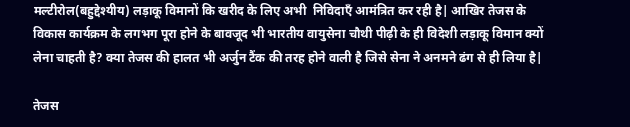मल्टीरोल(बहुद्देश्यीय) लड़ाकू विमानों कि खरीद के लिए अभी  निविदाएँ आमंत्रित कर रही है| आखिर तेजस के विकास कार्यक्रम के लगभग पूरा होने के बावजूद भी भारतीय वायुसेना चौथी पीढ़ी के ही विदेशी लड़ाकू विमान क्यों लेना चाहती है? क्या तेजस की हालत भी अर्जुन टैंक की तरह होने वाली है जिसे सेना ने अनमने ढंग से ही लिया है|

तेजस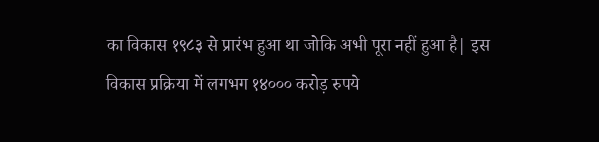का विकास १९८३ से प्रारंभ हुआ था जोकि अभी पूरा नहीं हुआ है| इस विकास प्रक्रिया में लगभग १४००० करोड़ रुपये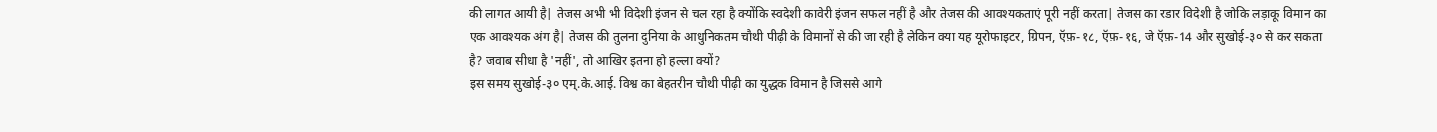की लागत आयी है| तेजस अभी भी विदेशी इंजन से चल रहा है क्योंकि स्वदेशी कावेरी इंजन सफल नहीं है और तेजस की आवश्यकताएं पूरी नहीं करता| तेजस का रडार विदेशी है जोकि लड़ाकू विमान का एक आवश्यक अंग है| तेजस की तुलना दुनिया के आधुनिकतम चौथी पीढ़ी के विमानों से की जा रही है लेकिन क्या यह यूरोफाइटर, ग्रिपन, ऍफ़-१८, ऍफ़-१६, जे ऍफ़-14 और सुखोई-३० से कर सकता है? जवाब सीधा है 'नहीं', तो आखिर इतना हो हल्ला क्यों?
इस समय सुखोई-३० एम्.के.आई. विश्व का बेहतरीन चौथी पीढ़ी का युद्धक विमान है जिससे आगे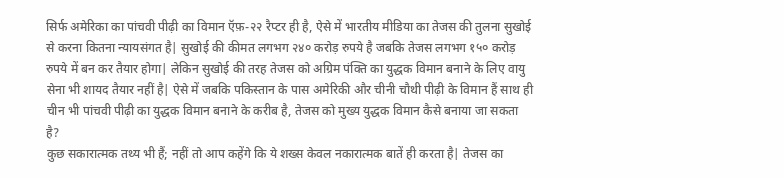सिर्फ अमेरिका का पांचवी पीढ़ी का विमान ऍफ़-२२ रैप्टर ही है, ऐसे में भारतीय मीडिया का तेजस की तुलना सुखोई से करना कितना न्यायसंगत है| सुखोई की कीमत लगभग २४० करोड़ रुपये है जबकि तेजस लगभग १५० करोड़ रुपये में बन कर तैयार होगा| लेकिन सुखोई की तरह तेजस को अग्रिम पंक्ति का युद्धक विमान बनाने के लिए वायु सेना भी शायद तैयार नहीं है| ऐसे में जबकि पकिस्तान के पास अमेरिकी और चीनी चौथी पीढ़ी के विमान हैं साथ ही चीन भी पांचवी पीढ़ी का युद्धक विमान बनाने के करीब है, तेजस को मुख्य युद्धक विमान कैसे बनाया जा सकता है?
कुछ सकारात्मक तथ्य भी हैं; नहीं तो आप कहेंगे कि ये शख्स केवल नकारात्मक बातें ही करता है| तेजस का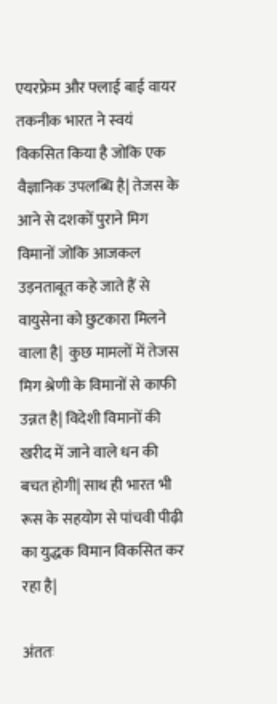एयरफ्रेम और फ्लाई बाई वायर तकनीक भारत ने स्वयं विकसित किया है जोकि एक वैज्ञानिक उपलब्धि है| तेजस के आने से दशकों पुराने मिग विमानों जोकि आजकल उड़नताबूत कहे जाते हैं से वायुसेना को छुटकारा मिलने वाला है|  कुछ मामलों में तेजस मिग श्रेणी के विमानों से काफी उन्नत है| विदेशी विमानों की खरीद में जाने वाले धन की बचत होगी| साथ ही भारत भी रूस के सहयोग से पांचवी पीढ़ी का युद्धक विमान विकसित कर रहा है|

अंततः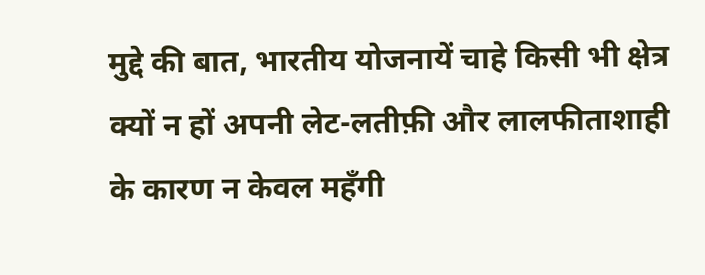मुद्दे की बात, भारतीय योजनायें चाहे किसी भी क्षेत्र क्यों न हों अपनी लेट-लतीफ़ी और लालफीताशाही के कारण न केवल महँगी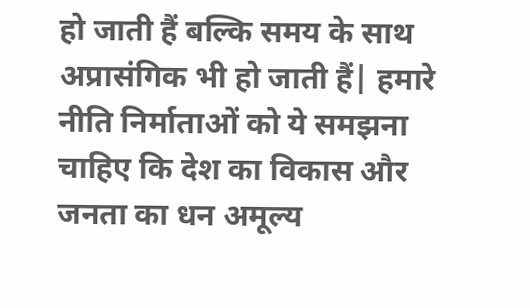हो जाती हैं बल्कि समय के साथ अप्रासंगिक भी हो जाती हैं| हमारे नीति निर्माताओं को ये समझना चाहिए कि देश का विकास और जनता का धन अमूल्य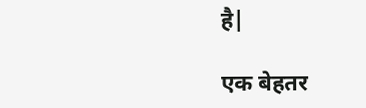है|

एक बेहतर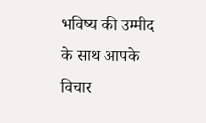भविष्य की उम्मीद के साथ आपके विचार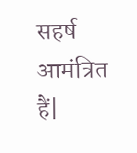सहर्ष आमंत्रित हैं|